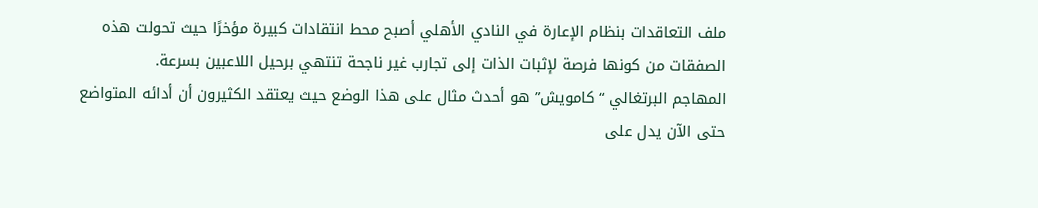ملف التعاقدات بنظام الإعارة في النادي الأهلي أصبح محط انتقادات كبيرة مؤخرًا حيث تحولت هذه الصفقات من كونها فرصة لإثبات الذات إلى تجارب غير ناجحة تنتهي برحيل اللاعبين بسرعة.
المهاجم البرتغالي “كامويش” هو أحدث مثال على هذا الوضع حيث يعتقد الكثيرون أن أدائه المتواضع حتى الآن يدل على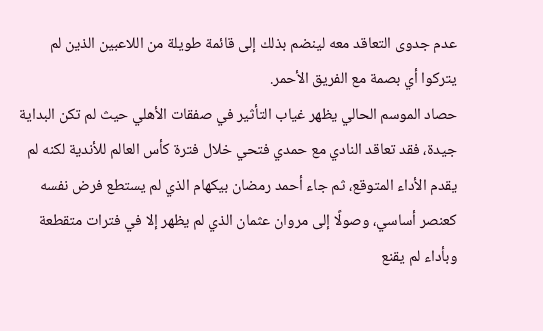عدم جدوى التعاقد معه لينضم بذلك إلى قائمة طويلة من اللاعبين الذين لم يتركوا أي بصمة مع الفريق الأحمر.
حصاد الموسم الحالي يظهر غياب التأثير في صفقات الأهلي حيث لم تكن البداية جيدة، فقد تعاقد النادي مع حمدي فتحي خلال فترة كأس العالم للأندية لكنه لم يقدم الأداء المتوقع، ثم جاء أحمد رمضان بيكهام الذي لم يستطع فرض نفسه كعنصر أساسي، وصولًا إلى مروان عثمان الذي لم يظهر إلا في فترات متقطعة وبأداء لم يقنع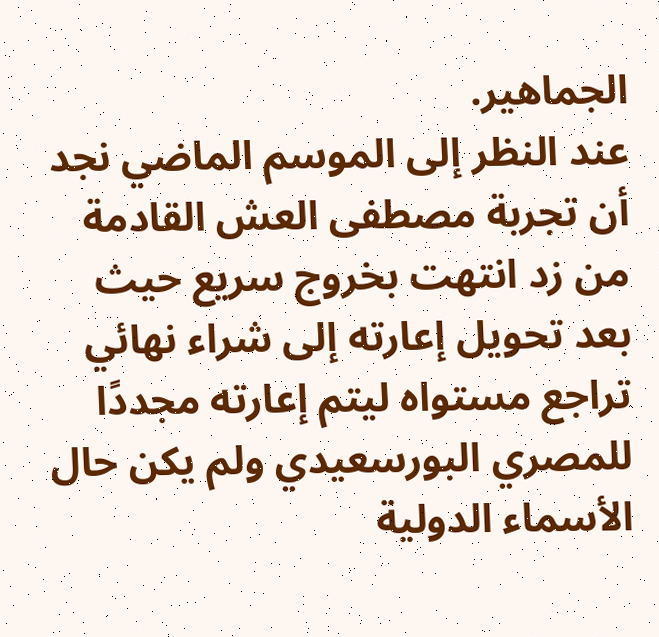الجماهير.
عند النظر إلى الموسم الماضي نجد أن تجربة مصطفى العش القادمة من زد انتهت بخروج سريع حيث بعد تحويل إعارته إلى شراء نهائي تراجع مستواه ليتم إعارته مجددًا للمصري البورسعيدي ولم يكن حال الأسماء الدولية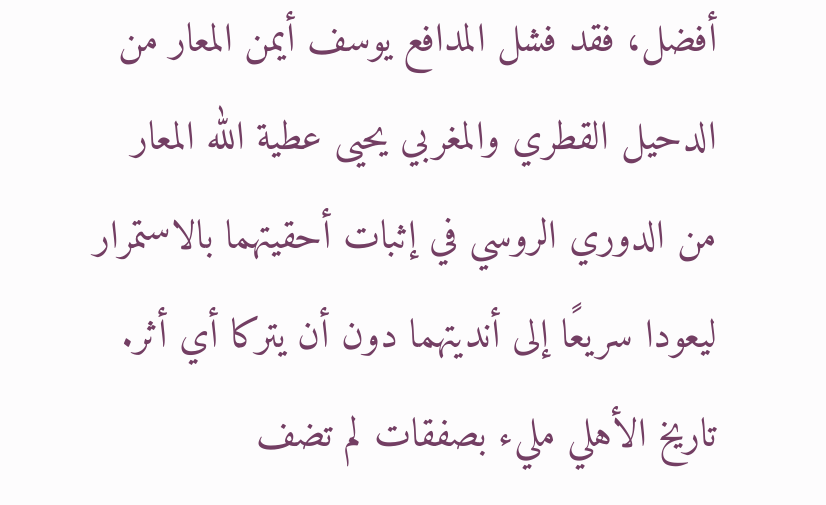أفضل، فقد فشل المدافع يوسف أيمن المعار من الدحيل القطري والمغربي يحيى عطية الله المعار من الدوري الروسي في إثبات أحقيتهما بالاستمرار ليعودا سريعًا إلى أنديتهما دون أن يتركا أي أثر.
تاريخ الأهلي مليء بصفقات لم تضف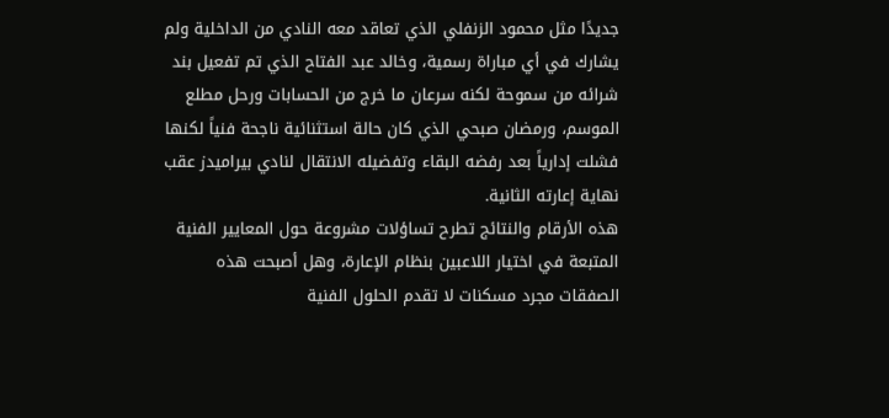جديدًا مثل محمود الزنفلي الذي تعاقد معه النادي من الداخلية ولم يشارك في أي مباراة رسمية، وخالد عبد الفتاح الذي تم تفعيل بند شرائه من سموحة لكنه سرعان ما خرج من الحسابات ورحل مطلع الموسم، ورمضان صبحي الذي كان حالة استثنائية ناجحة فنياً لكنها فشلت إدارياً بعد رفضه البقاء وتفضيله الانتقال لنادي بيراميدز عقب نهاية إعارته الثانية.
هذه الأرقام والنتائج تطرح تساؤلات مشروعة حول المعايير الفنية المتبعة في اختيار اللاعبين بنظام الإعارة، وهل أصبحت هذه الصفقات مجرد مسكنات لا تقدم الحلول الفنية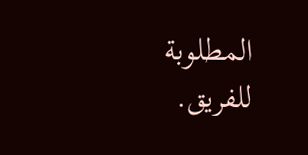المطلوبة للفريق.